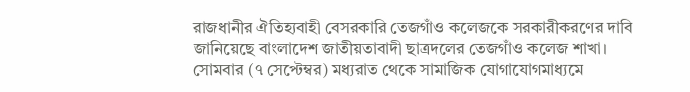রাজধানীর ঐতিহ্যবাহী বেসরকারি তেজগাঁও কলেজকে সরকারীকরণের দাবি জানিয়েছে বাংলাদেশ জাতীয়তাবাদী ছাত্রদলের তেজগাঁও কলেজ শাখা।
সোমবার (৭ সেপ্টেম্বর) মধ্যরাত থেকে সামাজিক যোগাযোগমাধ্যমে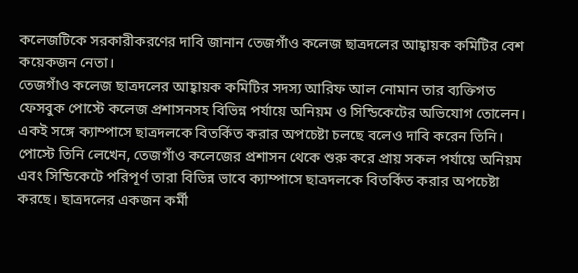কলেজটিকে সরকারীকরণের দাবি জানান তেজগাঁও কলেজ ছাত্রদলের আহ্বায়ক কমিটির বেশ কয়েকজন নেতা।
তেজগাঁও কলেজ ছাত্রদলের আহ্বায়ক কমিটির সদস্য আরিফ আল নোমান তার ব্যক্তিগত ফেসবুক পোস্টে কলেজ প্রশাসনসহ বিভিন্ন পর্যায়ে অনিয়ম ও সিন্ডিকেটের অভিযোগ তোলেন। একই সঙ্গে ক্যাম্পাসে ছাত্রদলকে বিতর্কিত করার অপচেষ্টা চলছে বলেও দাবি করেন তিনি।
পোস্টে তিনি লেখেন, তেজগাঁও কলেজের প্রশাসন থেকে শুরু করে প্রায় সকল পর্যায়ে অনিয়ম এবং সিন্ডিকেটে পরিপূর্ণ তারা বিভিন্ন ভাবে ক্যাম্পাসে ছাত্রদলকে বিতর্কিত করার অপচেষ্টা করছে। ছাত্রদলের একজন কর্মী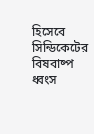হিসেবে সিন্ডিকেটের বিষবাষ্প ধ্বংস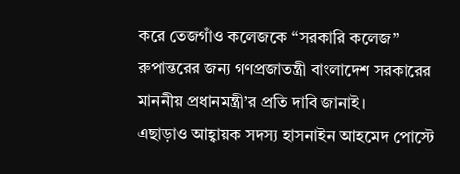করে তেজগাঁও কলেজকে “সরকারি কলেজ” রুপান্তরের জন্য গণপ্রজাতন্ত্রী বাংলাদেশ সরকারের মাননীয় প্রধানমন্ত্রী’র প্রতি দাবি জানাই।
এছাড়াও আহ্বায়ক সদস্য হাসনাইন আহমেদ পোস্টে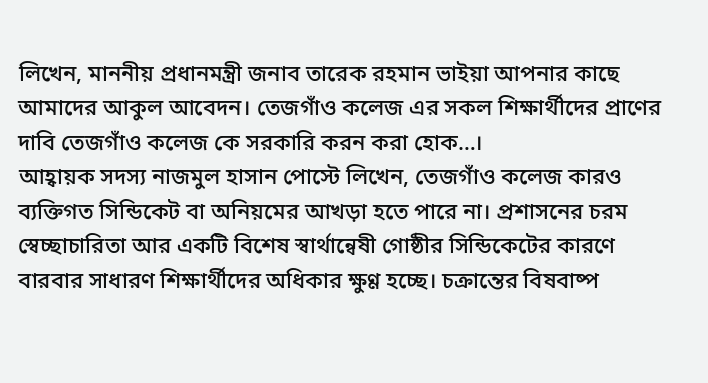লিখেন, মাননীয় প্রধানমন্ত্রী জনাব তারেক রহমান ভাইয়া আপনার কাছে আমাদের আকুল আবেদন। তেজগাঁও কলেজ এর সকল শিক্ষার্থীদের প্রাণের দাবি তেজগাঁও কলেজ কে সরকারি করন করা হোক…।
আহ্বায়ক সদস্য নাজমুল হাসান পোস্টে লিখেন, তেজগাঁও কলেজ কারও ব্যক্তিগত সিন্ডিকেট বা অনিয়মের আখড়া হতে পারে না। প্রশাসনের চরম স্বেচ্ছাচারিতা আর একটি বিশেষ স্বার্থান্বেষী গোষ্ঠীর সিন্ডিকেটের কারণে বারবার সাধারণ শিক্ষার্থীদের অধিকার ক্ষুণ্ণ হচ্ছে। চক্রান্তের বিষবাষ্প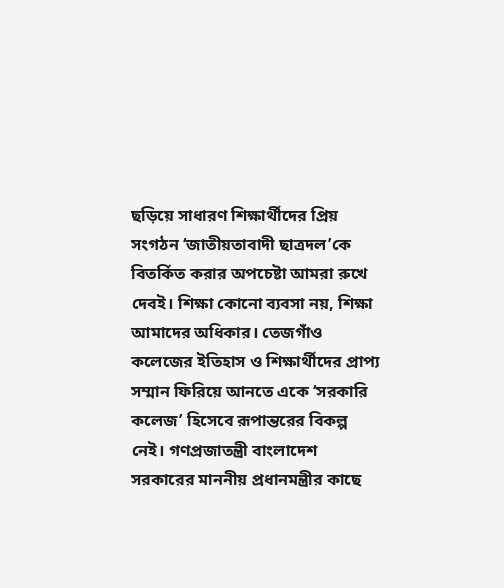ছড়িয়ে সাধারণ শিক্ষার্থীদের প্রিয় সংগঠন ‘জাতীয়তাবাদী ছাত্রদল’কে বিতর্কিত করার অপচেষ্টা আমরা রুখে দেবই। শিক্ষা কোনো ব্যবসা নয়, শিক্ষা আমাদের অধিকার। তেজগাঁও কলেজের ইতিহাস ও শিক্ষার্থীদের প্রাপ্য সম্মান ফিরিয়ে আনতে একে ‘সরকারি কলেজ’ হিসেবে রূপান্তরের বিকল্প নেই। গণপ্রজাতন্ত্রী বাংলাদেশ সরকারের মাননীয় প্রধানমন্ত্রীর কাছে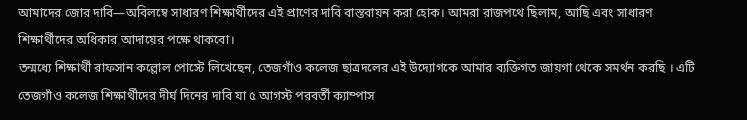আমাদের জোর দাবি—অবিলম্বে সাধারণ শিক্ষার্থীদের এই প্রাণের দাবি বাস্তবায়ন করা হোক। আমরা রাজপথে ছিলাম, আছি এবং সাধারণ শিক্ষার্থীদের অধিকার আদায়ের পক্ষে থাকবো।
তন্মধ্যে শিক্ষার্থী রাফসান কল্লোল পোস্টে লিখেছেন, তেজগাঁও কলেজ ছাত্রদলের এই উদ্যোগকে আমার ব্যক্তিগত জায়গা থেকে সমর্থন করছি । এটি তেজগাঁও কলেজ শিক্ষার্থীদের দীর্ঘ দিনের দাবি যা ৫ আগস্ট পরবর্তী ক্যাম্পাস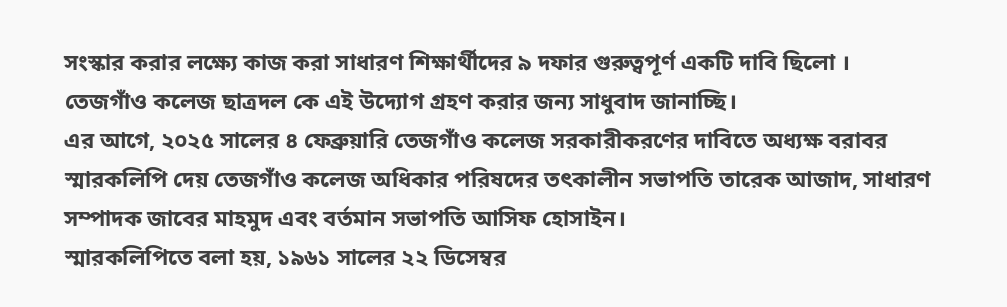সংস্কার করার লক্ষ্যে কাজ করা সাধারণ শিক্ষার্থীদের ৯ দফার গুরুত্বপূর্ণ একটি দাবি ছিলো । তেজগাঁও কলেজ ছাত্রদল কে এই উদ্যোগ গ্রহণ করার জন্য সাধুবাদ জানাচ্ছি।
এর আগে, ২০২৫ সালের ৪ ফেব্রুয়ারি তেজগাঁও কলেজ সরকারীকরণের দাবিতে অধ্যক্ষ বরাবর স্মারকলিপি দেয় তেজগাঁও কলেজ অধিকার পরিষদের তৎকালীন সভাপতি তারেক আজাদ, সাধারণ সম্পাদক জাবের মাহমুদ এবং বর্তমান সভাপতি আসিফ হোসাইন।
স্মারকলিপিতে বলা হয়, ১৯৬১ সালের ২২ ডিসেম্বর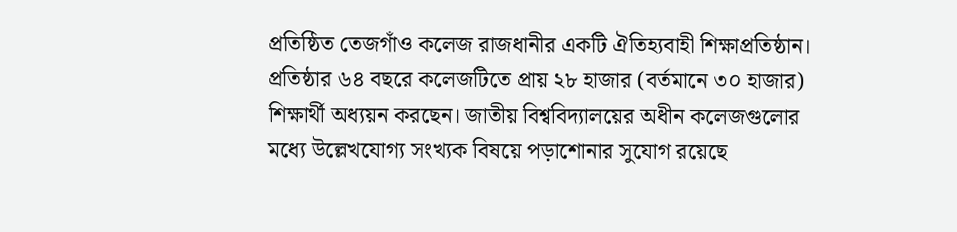প্রতিষ্ঠিত তেজগাঁও কলেজ রাজধানীর একটি ঐতিহ্যবাহী শিক্ষাপ্রতিষ্ঠান। প্রতিষ্ঠার ৬৪ বছরে কলেজটিতে প্রায় ২৮ হাজার (বর্তমানে ৩০ হাজার) শিক্ষার্থী অধ্যয়ন করছেন। জাতীয় বিশ্ববিদ্যালয়ের অধীন কলেজগুলোর মধ্যে উল্লেখযোগ্য সংখ্যক বিষয়ে পড়াশোনার সুযোগ রয়েছে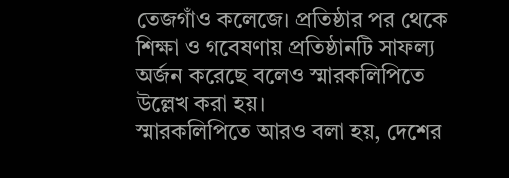তেজগাঁও কলেজে। প্রতিষ্ঠার পর থেকে শিক্ষা ও গবেষণায় প্রতিষ্ঠানটি সাফল্য অর্জন করেছে বলেও স্মারকলিপিতে উল্লেখ করা হয়।
স্মারকলিপিতে আরও বলা হয়, দেশের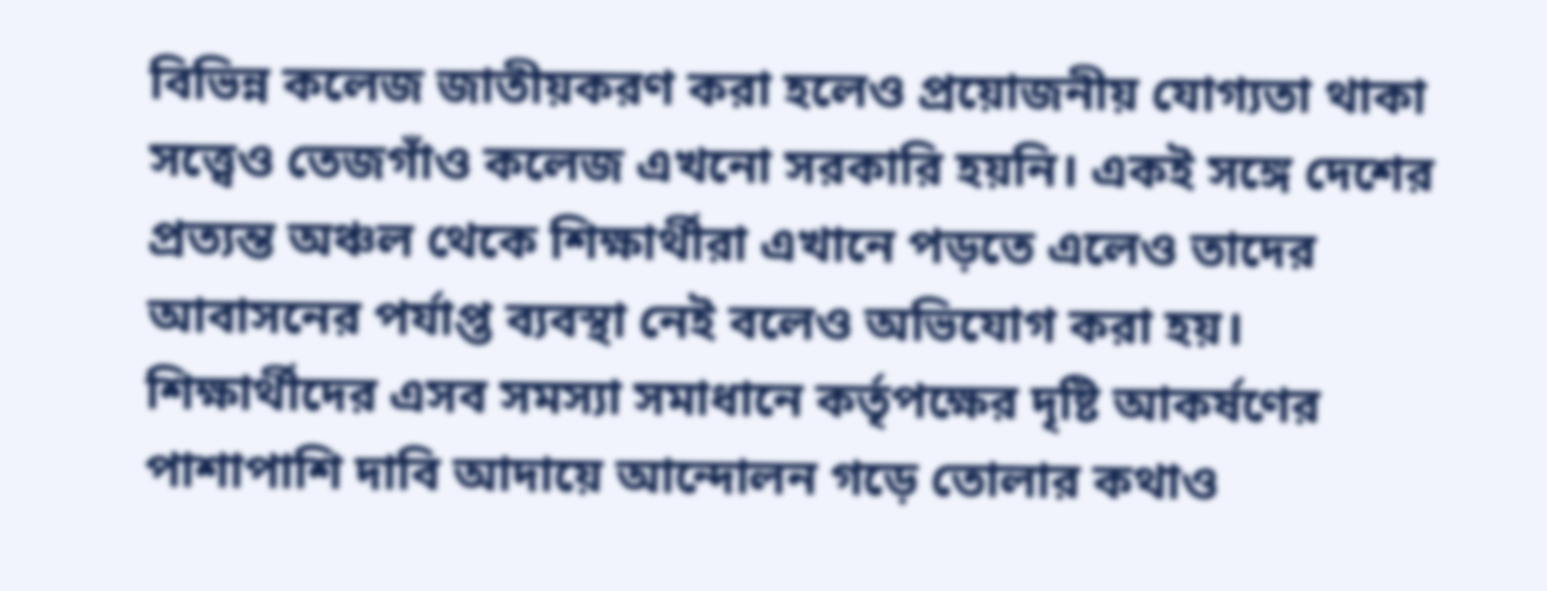বিভিন্ন কলেজ জাতীয়করণ করা হলেও প্রয়োজনীয় যোগ্যতা থাকা সত্ত্বেও তেজগাঁও কলেজ এখনো সরকারি হয়নি। একই সঙ্গে দেশের প্রত্যন্ত অঞ্চল থেকে শিক্ষার্থীরা এখানে পড়তে এলেও তাদের আবাসনের পর্যাপ্ত ব্যবস্থা নেই বলেও অভিযোগ করা হয়।
শিক্ষার্থীদের এসব সমস্যা সমাধানে কর্তৃপক্ষের দৃষ্টি আকর্ষণের পাশাপাশি দাবি আদায়ে আন্দোলন গড়ে তোলার কথাও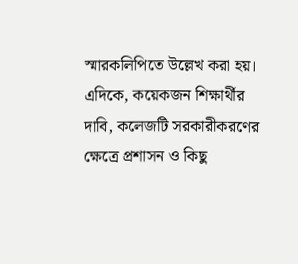স্মারকলিপিতে উল্লেখ করা হয়।
এদিকে, কয়েকজন শিক্ষার্থীর দাবি, কলেজটি সরকারীকরণের ক্ষেত্রে প্রশাসন ও কিছু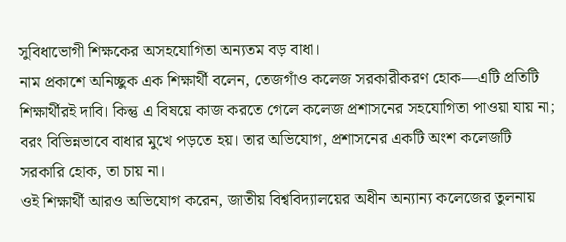সুবিধাভোগী শিক্ষকের অসহযোগিতা অন্যতম বড় বাধা।
নাম প্রকাশে অনিচ্ছুক এক শিক্ষার্থী বলেন, তেজগাঁও কলেজ সরকারীকরণ হোক—এটি প্রতিটি শিক্ষার্থীরই দাবি। কিন্তু এ বিষয়ে কাজ করতে গেলে কলেজ প্রশাসনের সহযোগিতা পাওয়া যায় না; বরং বিভিন্নভাবে বাধার মুখে পড়তে হয়। তার অভিযোগ, প্রশাসনের একটি অংশ কলেজটি সরকারি হোক, তা চায় না।
ওই শিক্ষার্থী আরও অভিযোগ করেন, জাতীয় বিশ্ববিদ্যালয়ের অধীন অন্যান্য কলেজের তুলনায়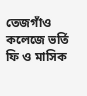তেজগাঁও কলেজে ভর্তি ফি ও মাসিক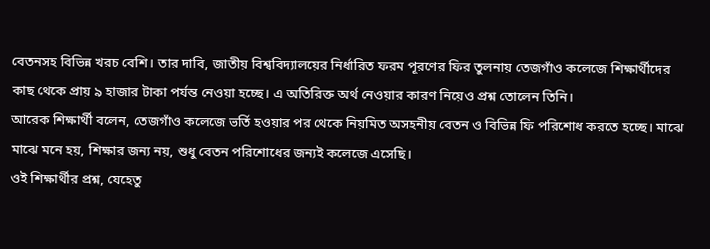বেতনসহ বিভিন্ন খরচ বেশি। তার দাবি, জাতীয় বিশ্ববিদ্যালয়ের নির্ধারিত ফরম পূরণের ফির তুলনায় তেজগাঁও কলেজে শিক্ষার্থীদের কাছ থেকে প্রায় ৯ হাজার টাকা পর্যন্ত নেওয়া হচ্ছে। এ অতিরিক্ত অর্থ নেওয়ার কারণ নিয়েও প্রশ্ন তোলেন তিনি।
আরেক শিক্ষার্থী বলেন, তেজগাঁও কলেজে ভর্তি হওয়ার পর থেকে নিয়মিত অসহনীয় বেতন ও বিভিন্ন ফি পরিশোধ করতে হচ্ছে। মাঝে মাঝে মনে হয়, শিক্ষার জন্য নয়, শুধু বেতন পরিশোধের জন্যই কলেজে এসেছি।
ওই শিক্ষার্থীর প্রশ্ন, যেহেতু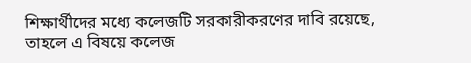শিক্ষার্থীদের মধ্যে কলেজটি সরকারীকরণের দাবি রয়েছে, তাহলে এ বিষয়ে কলেজ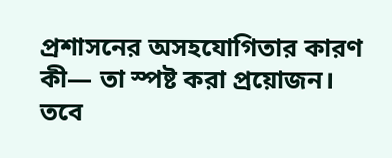প্রশাসনের অসহযোগিতার কারণ কী— তা স্পষ্ট করা প্রয়োজন।
তবে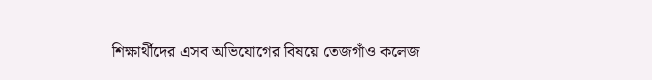শিক্ষার্থীদের এসব অভিযোগের বিষয়ে তেজগাঁও কলেজ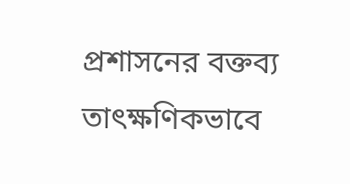প্রশাসনের বক্তব্য তাৎক্ষণিকভাবে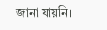জানা যায়নি।